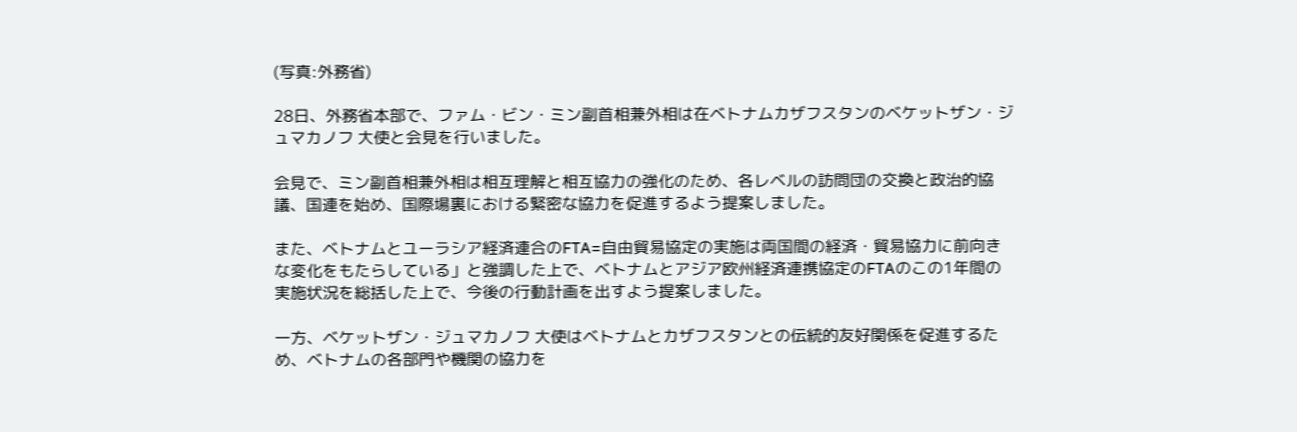(写真:外務省)

28日、外務省本部で、ファム・ビン・ミン副首相兼外相は在ベトナムカザフスタンのベケットザン・ジュマカノフ 大使と会見を行いました。

会見で、ミン副首相兼外相は相互理解と相互協力の強化のため、各レベルの訪問団の交換と政治的協議、国連を始め、国際場裏における緊密な協力を促進するよう提案しました。

また、ベトナムとユーラシア経済連合のFTA=自由貿易協定の実施は両国間の経済・貿易協力に前向きな変化をもたらしている」と強調した上で、ベトナムとアジア欧州経済連携協定のFTAのこの1年間の実施状況を総括した上で、今後の行動計画を出すよう提案しました。

一方、ベケットザン・ジュマカノフ 大使はベトナムとカザフスタンとの伝統的友好関係を促進するため、ベトナムの各部門や機関の協力を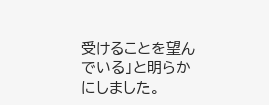受けることを望んでいる」と明らかにしました。